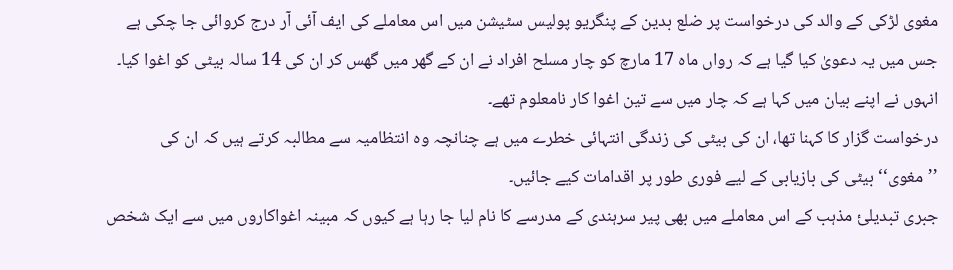مغوی لڑکی کے والد کی درخواست پر ضلع بدین کے پنگریو پولیس سٹیشن میں اس معاملے کی ایف آئی آر درج کروائی جا چکی ہے جس میں یہ دعویٰ کیا گیا ہے کہ رواں ماہ 17 مارچ کو چار مسلح افراد نے ان کے گھر میں گھس کر ان کی 14 سالہ بیٹی کو اغوا کیا۔ انہوں نے اپنے بیان میں کہا ہے کہ چار میں سے تین اغوا کار نامعلوم تھے۔
درخواست گزار کا کہنا تھا، ان کی بیٹی کی زندگی انتہائی خطرے میں ہے چنانچہ وہ انتظامیہ سے مطالبہ کرتے ہیں کہ ان کی ’’مغوی‘‘ بیٹی کی بازیابی کے لیے فوری طور پر اقدامات کیے جائیں۔
جبری تبدیلئ مذہب کے اس معاملے میں بھی پیر سرہندی کے مدرسے کا نام لیا جا رہا ہے کیوں کہ مبینہ اغواکاروں میں سے ایک شخص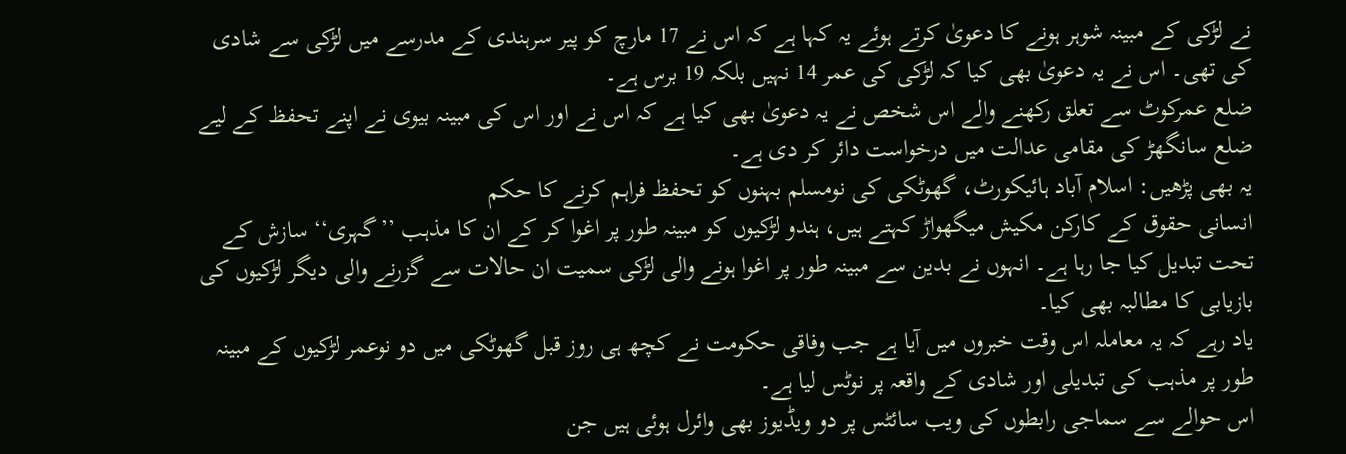نے لڑکی کے مبینہ شوہر ہونے کا دعویٰ کرتے ہوئے یہ کہا ہے کہ اس نے 17 مارچ کو پیر سرہندی کے مدرسے میں لڑکی سے شادی کی تھی۔ اس نے یہ دعویٰ بھی کیا کہ لڑکی کی عمر 14 نہیں بلکہ 19 برس ہے۔
ضلع عمرکوٹ سے تعلق رکھنے والے اس شخص نے یہ دعویٰ بھی کیا ہے کہ اس نے اور اس کی مبینہ بیوی نے اپنے تحفظ کے لیے ضلع سانگھڑ کی مقامی عدالت میں درخواست دائر کر دی ہے۔
یہ بھی پڑھیں: اسلام آباد ہائیکورٹ، گھوٹکی کی نومسلم بہنوں کو تحفظ فراہم کرنے کا حکم
انسانی حقوق کے کارکن مکیش میگھواڑ کہتے ہیں، ہندو لڑکیوں کو مبینہ طور پر اغوا کر کے ان کا مذہب ’’گہری‘‘ سازش کے تحت تبدیل کیا جا رہا ہے۔ انہوں نے بدین سے مبینہ طور پر اغوا ہونے والی لڑکی سمیت ان حالات سے گزرنے والی دیگر لڑکیوں کی بازیابی کا مطالبہ بھی کیا۔
یاد رہے کہ یہ معاملہ اس وقت خبروں میں آیا ہے جب وفاقی حکومت نے کچھ ہی روز قبل گھوٹکی میں دو نوعمر لڑکیوں کے مبینہ طور پر مذہب کی تبدیلی اور شادی کے واقعہ پر نوٹس لیا ہے۔
اس حوالے سے سماجی رابطوں کی ویب سائٹس پر دو ویڈیوز بھی وائرل ہوئی ہیں جن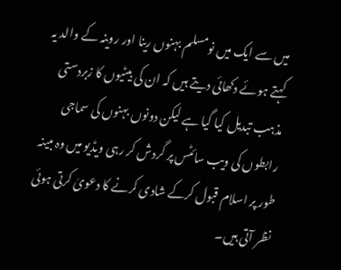میں سے ایک میں نومسلم بہنوں رینا اور روینہ کے والد یہ کہتے ہوئے دکھائی دیتے ہیں کہ ان کی بیٹیوں کا زبردستی مذہب تبدیل کیا گیا ہے لیکن دونوں بہنوں کی سماجی رابطوں کی ویب سائٹس پر گردش کر رہی ویڈیو میں وہ مبینہ طور پر اسلام قبول کرکے شادی کرنے کا دعویٰ کرتی ہوئی نظر آتی ہیں۔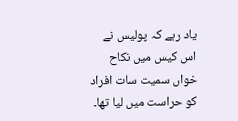یاد رہے کہ پولیس نے اس کیس میں نکاح خواں سمیت سات افراد کو حراست میں لیا تھا۔